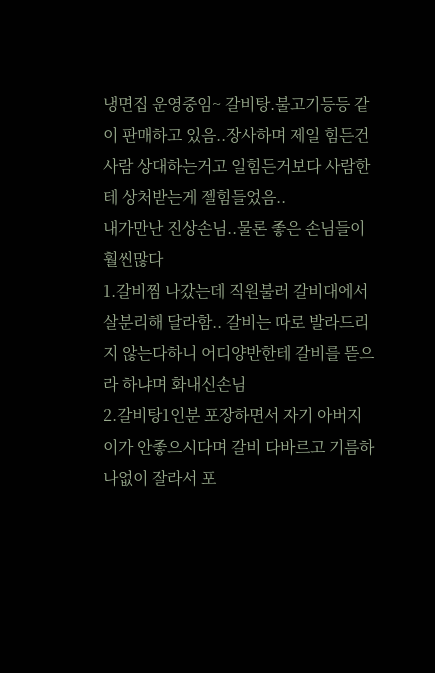냉면집 운영중임~ 갈비탕.불고기등등 같이 판매하고 있음..장사하며 제일 힘든건 사람 상대하는거고 일힘든거보다 사람한테 상처받는게 젤힘들었음..
내가만난 진상손님..물론 좋은 손님들이 훨씬많다
1.갈비찜 나갔는데 직원불러 갈비대에서 살분리해 달라함.. 갈비는 따로 발라드리지 않는다하니 어디양반한테 갈비를 뜯으라 하냐며 화내신손님
2.갈비탕1인분 포장하면서 자기 아버지 이가 안좋으시다며 갈비 다바르고 기름하나없이 잘라서 포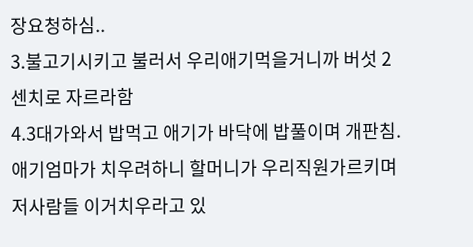장요청하심..
3.불고기시키고 불러서 우리애기먹을거니까 버섯 2센치로 자르라함
4.3대가와서 밥먹고 애기가 바닥에 밥풀이며 개판침.애기엄마가 치우려하니 할머니가 우리직원가르키며 저사람들 이거치우라고 있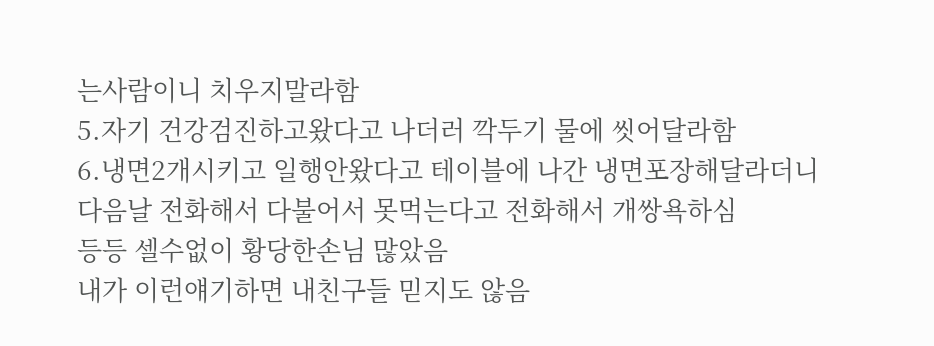는사람이니 치우지말라함
5.자기 건강검진하고왔다고 나더러 깍두기 물에 씻어달라함
6.냉면2개시키고 일행안왔다고 테이블에 나간 냉면포장해달라더니 다음날 전화해서 다불어서 못먹는다고 전화해서 개쌍욕하심
등등 셀수없이 황당한손님 많았음
내가 이런얘기하면 내친구들 믿지도 않음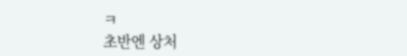ㅋ
초반엔 상처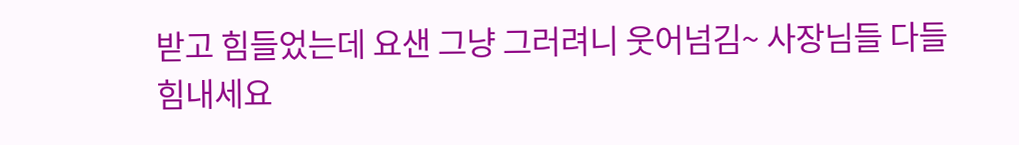받고 힘들었는데 요샌 그냥 그러려니 웃어넘김~ 사장님들 다들 힘내세요